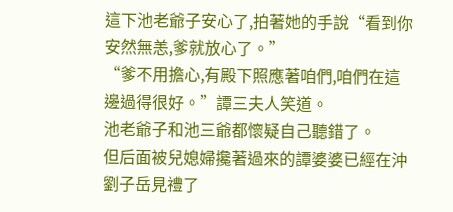這下池老爺子安心了,拍著她的手說“看到你安然無恙,爹就放心了。”
“爹不用擔心,有殿下照應著咱們,咱們在這邊過得很好。”譚三夫人笑道。
池老爺子和池三爺都懷疑自己聽錯了。
但后面被兒媳婦攙著過來的譚婆婆已經在沖劉子岳見禮了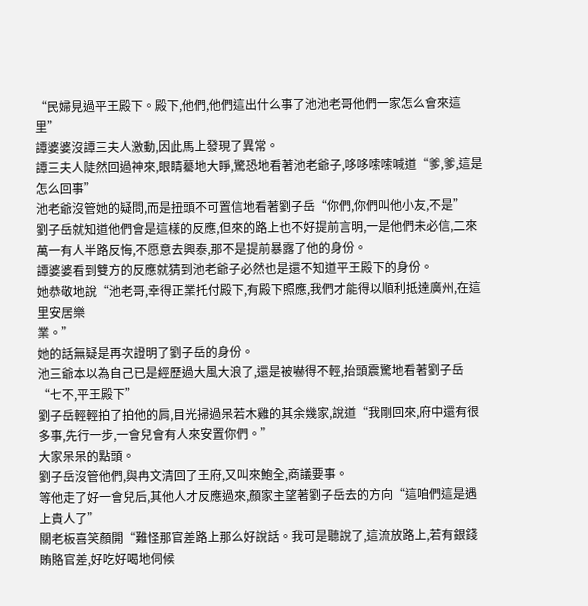“民婦見過平王殿下。殿下,他們,他們這出什么事了池池老哥他們一家怎么會來這里”
譚婆婆沒譚三夫人激動,因此馬上發現了異常。
譚三夫人陡然回過神來,眼睛驀地大睜,驚恐地看著池老爺子,哆哆嗦嗦喊道“爹,爹,這是怎么回事”
池老爺沒管她的疑問,而是扭頭不可置信地看著劉子岳“你們,你們叫他小友,不是”
劉子岳就知道他們會是這樣的反應,但來的路上也不好提前言明,一是他們未必信,二來萬一有人半路反悔,不愿意去興泰,那不是提前暴露了他的身份。
譚婆婆看到雙方的反應就猜到池老爺子必然也是還不知道平王殿下的身份。
她恭敬地說“池老哥,幸得正業托付殿下,有殿下照應,我們才能得以順利抵達廣州,在這里安居樂
業。”
她的話無疑是再次證明了劉子岳的身份。
池三爺本以為自己已是經歷過大風大浪了,還是被嚇得不輕,抬頭震驚地看著劉子岳“七不,平王殿下”
劉子岳輕輕拍了拍他的肩,目光掃過呆若木雞的其余幾家,說道“我剛回來,府中還有很多事,先行一步,一會兒會有人來安置你們。”
大家呆呆的點頭。
劉子岳沒管他們,與冉文清回了王府,又叫來鮑全,商議要事。
等他走了好一會兒后,其他人才反應過來,顏家主望著劉子岳去的方向“這咱們這是遇上貴人了”
關老板喜笑顏開“難怪那官差路上那么好說話。我可是聽說了,這流放路上,若有銀錢賄賂官差,好吃好喝地伺候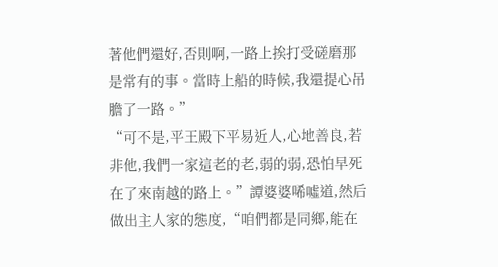著他們還好,否則啊,一路上挨打受磋磨那是常有的事。當時上船的時候,我還提心吊膽了一路。”
“可不是,平王殿下平易近人,心地善良,若非他,我們一家這老的老,弱的弱,恐怕早死在了來南越的路上。”譚婆婆唏噓道,然后做出主人家的態度,“咱們都是同鄉,能在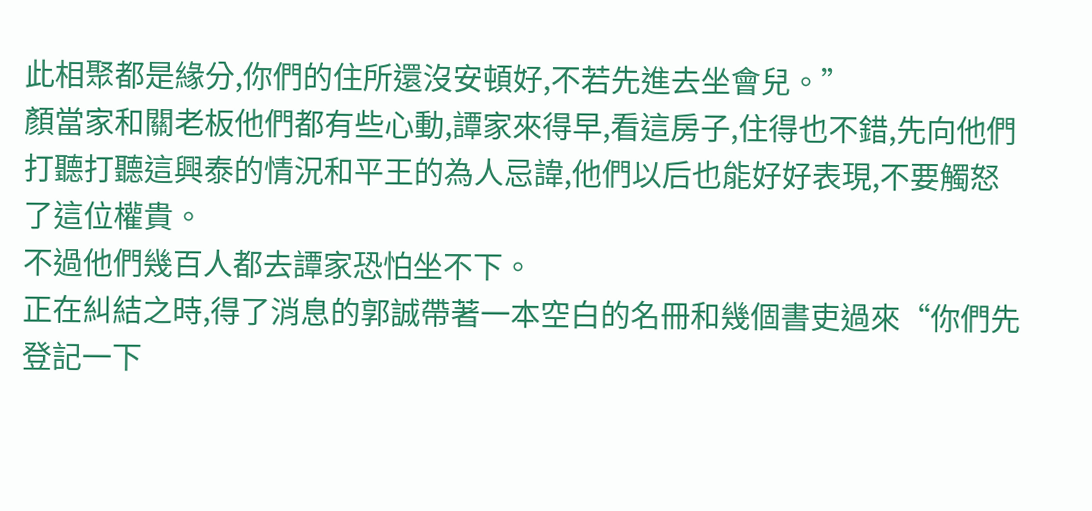此相聚都是緣分,你們的住所還沒安頓好,不若先進去坐會兒。”
顏當家和關老板他們都有些心動,譚家來得早,看這房子,住得也不錯,先向他們打聽打聽這興泰的情況和平王的為人忌諱,他們以后也能好好表現,不要觸怒了這位權貴。
不過他們幾百人都去譚家恐怕坐不下。
正在糾結之時,得了消息的郭誠帶著一本空白的名冊和幾個書吏過來“你們先登記一下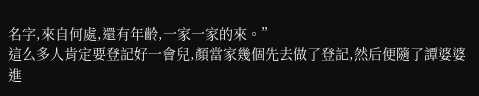名字,來自何處,還有年齡,一家一家的來。”
這么多人肯定要登記好一會兒,顏當家幾個先去做了登記,然后便隨了譚婆婆進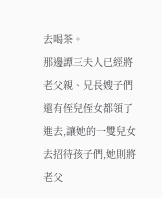去喝茶。
那邊譚三夫人已經將老父親、兄長嫂子們還有侄兒侄女都領了進去,讓她的一雙兒女去招待孩子們,她則將老父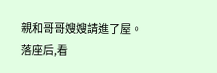親和哥哥嫂嫂請進了屋。
落座后,看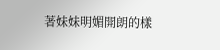著妹妹明媚開朗的樣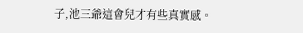子,池三爺這會兒才有些真實感。